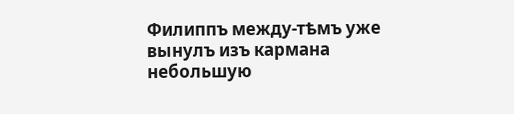Филиппъ между-тѣмъ уже вынулъ изъ кармана небольшую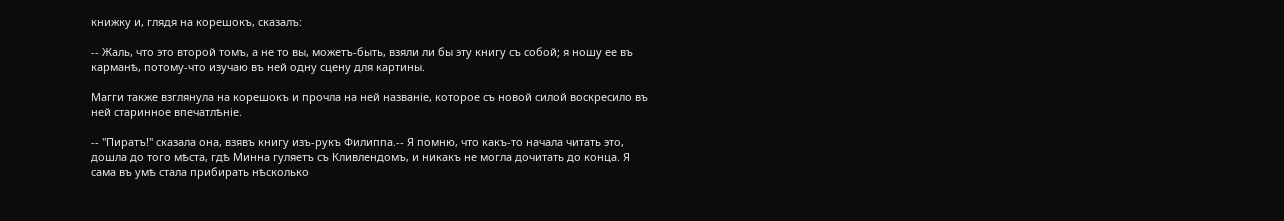книжку и, глядя на корешокъ, сказалъ:

-- Жаль, что это второй томъ, а не то вы, можетъ-быть, взяли ли бы эту книгу съ собой; я ношу ее въ карманѣ, потому-что изучаю въ ней одну сцену для картины.

Магги также взглянула на корешокъ и прочла на ней названіе, которое съ новой силой воскресило въ ней старинное впечатлѣніе.

-- "Пиратъ!" сказала она, взявъ книгу изъ-рукъ Филиппа.-- Я помню, что какъ-то начала читать это, дошла до того мѣста, гдѣ Минна гуляетъ съ Кливлендомъ, и никакъ не могла дочитать до конца. Я сама въ умѣ стала прибирать нѣсколько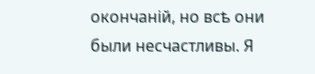окончаній, но всѣ они были несчастливы. Я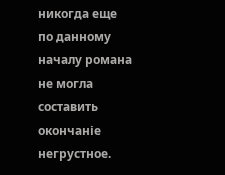никогда еще по данному началу романа не могла составить окончаніе негрустное.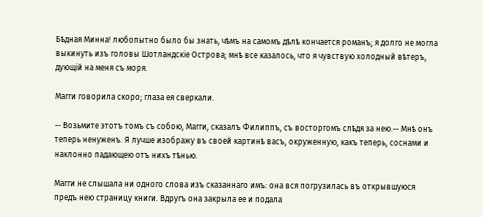Бѣдная Минна! любопытно было бы знать, чѣмъ на самомъ дѣлѣ кончается романъ; я долго не могла выкинуть изъ головы Шотландскіе Острова; мнѣ все казалось, что я чувствую холодный вѣтеръ, дующій на меня съ моря.

Магги говорила скоро; глаза ея сверкали.

-- Возьмите этотъ томъ съ собою, Магги, сказалъ Филиппъ, съ восторгомъ слѣдя за нею.-- Мнѣ онъ теперь ненуженъ. Я лучше изображу въ своей картинѣ васъ, окруженную, какъ теперь, соснами и наклонно падающею отъ нихъ тѣнью.

Магги не слышала ни одного слова изъ сказаннаго имъ: она вся погрузилась въ открывшуюся предъ нею страницу книги. Вдругъ она закрыла ее и подала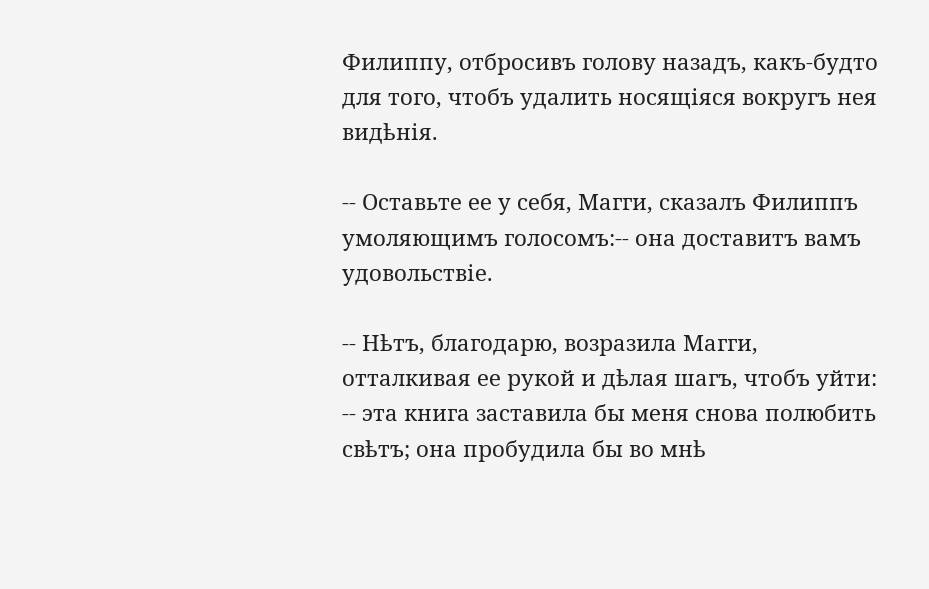Филиппу, отбросивъ голову назадъ, какъ-будто для того, чтобъ удалить носящіяся вокругъ нея видѣнія.

-- Оставьте ее у себя, Магги, сказалъ Филиппъ умоляющимъ голосомъ:-- она доставитъ вамъ удовольствіе.

-- Нѣтъ, благодарю, возразила Магги, отталкивая ее рукой и дѣлая шагъ, чтобъ уйти: -- эта книга заставила бы меня снова полюбить свѣтъ; она пробудила бы во мнѣ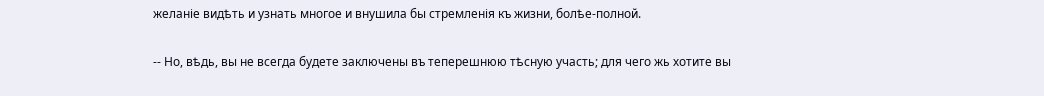желаніе видѣть и узнать многое и внушила бы стремленія къ жизни, болѣе-полной.

-- Но, вѣдь, вы не всегда будете заключены въ теперешнюю тѣсную участь; для чего жь хотите вы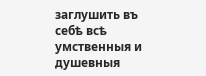заглушить въ себѣ всѣ умственныя и душевныя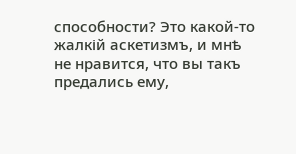способности? Это какой-то жалкій аскетизмъ, и мнѣ не нравится, что вы такъ предались ему,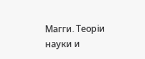Магги. Теоріи науки и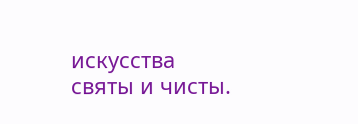искусства святы и чисты.